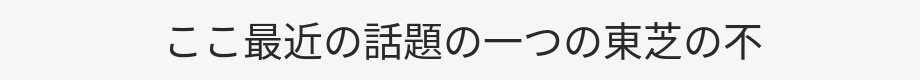ここ最近の話題の一つの東芝の不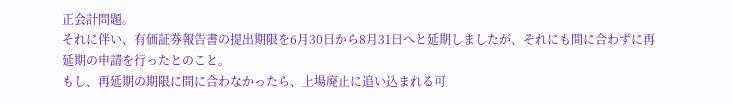正会計問題。
それに伴い、有価証券報告書の提出期限を6月30日から8月31日へと延期しましたが、それにも間に合わずに再延期の申請を行ったとのこと。
もし、再延期の期限に間に合わなかったら、上場廃止に追い込まれる可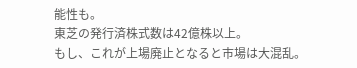能性も。
東芝の発行済株式数は42億株以上。
もし、これが上場廃止となると市場は大混乱。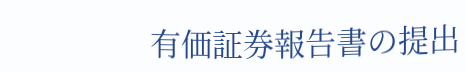有価証券報告書の提出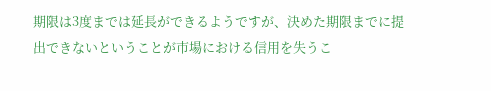期限は3度までは延長ができるようですが、決めた期限までに提出できないということが市場における信用を失うこ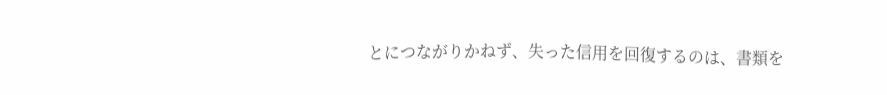とにつながりかねず、失った信用を回復するのは、書類を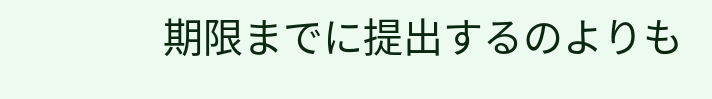期限までに提出するのよりも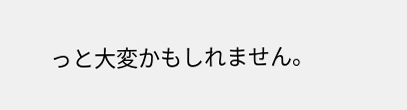っと大変かもしれません。